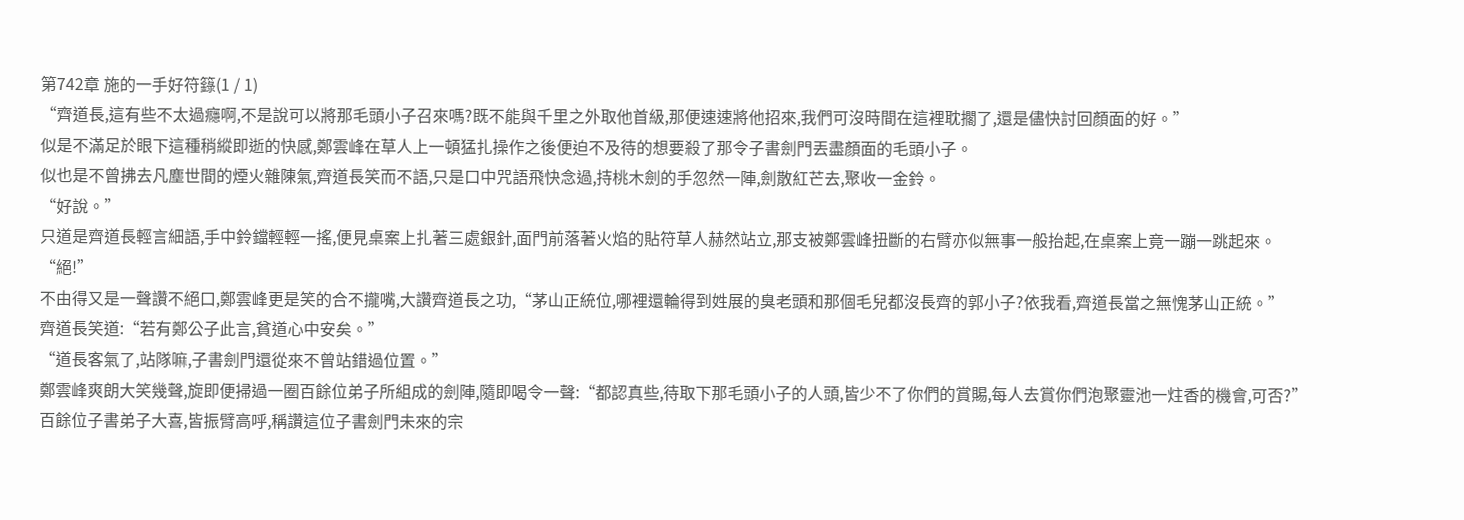第742章 施的一手好符籙(1 / 1)
“齊道長,這有些不太過癮啊,不是說可以將那毛頭小子召來嗎?既不能與千里之外取他首級,那便速速將他招來,我們可沒時間在這裡耽擱了,還是儘快討回顏面的好。”
似是不滿足於眼下這種稍縱即逝的快感,鄭雲峰在草人上一頓猛扎操作之後便迫不及待的想要殺了那令子書劍門丟盡顏面的毛頭小子。
似也是不曾拂去凡塵世間的煙火雜陳氣,齊道長笑而不語,只是口中咒語飛快念過,持桃木劍的手忽然一陣,劍散紅芒去,聚收一金鈴。
“好說。”
只道是齊道長輕言細語,手中鈴鐺輕輕一搖,便見桌案上扎著三處銀針,面門前落著火焰的貼符草人赫然站立,那支被鄭雲峰扭斷的右臂亦似無事一般抬起,在桌案上竟一蹦一跳起來。
“絕!”
不由得又是一聲讚不絕口,鄭雲峰更是笑的合不攏嘴,大讚齊道長之功,“茅山正統位,哪裡還輪得到姓展的臭老頭和那個毛兒都沒長齊的郭小子?依我看,齊道長當之無愧茅山正統。”
齊道長笑道:“若有鄭公子此言,貧道心中安矣。”
“道長客氣了,站隊嘛,子書劍門還從來不曾站錯過位置。”
鄭雲峰爽朗大笑幾聲,旋即便掃過一圈百餘位弟子所組成的劍陣,隨即喝令一聲:“都認真些,待取下那毛頭小子的人頭,皆少不了你們的賞賜,每人去賞你們泡聚靈池一炷香的機會,可否?”
百餘位子書弟子大喜,皆振臂高呼,稱讚這位子書劍門未來的宗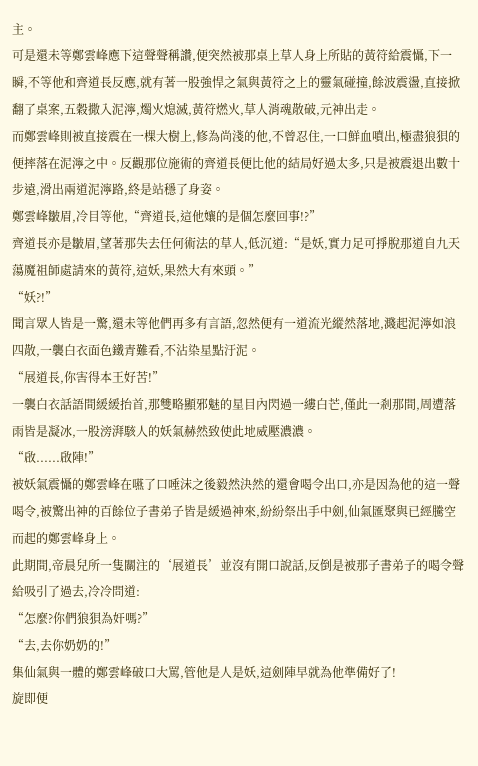主。
可是還未等鄭雲峰應下這聲聲稱讚,便突然被那桌上草人身上所貼的黃符給震懾,下一瞬,不等他和齊道長反應,就有著一股強悍之氣與黃符之上的靈氣碰撞,餘波震盪,直接掀翻了桌案,五穀撒入泥濘,燭火熄滅,黃符燃火,草人消魂散破,元神出走。
而鄭雲峰則被直接震在一棵大樹上,修為尚淺的他,不曾忍住,一口鮮血噴出,極盡狼狽的便摔落在泥濘之中。反觀那位施術的齊道長便比他的結局好過太多,只是被震退出數十步遠,滑出兩道泥濘路,終是站穩了身姿。
鄭雲峰皺眉,冷目等他,“齊道長,這他孃的是個怎麼回事!?”
齊道長亦是皺眉,望著那失去任何術法的草人,低沉道:“是妖,實力足可掙脫那道自九天蕩魔祖師處請來的黃符,這妖,果然大有來頭。”
“妖?!”
聞言眾人皆是一驚,還未等他們再多有言語,忽然便有一道流光縱然落地,濺起泥濘如浪四散,一襲白衣面色鐵青難看,不沾染星點汙泥。
“展道長,你害得本王好苦!”
一襲白衣話語間緩緩抬首,那雙略顯邪魅的星目內閃過一縷白芒,僅此一剎那間,周遭落雨皆是凝冰,一股滂湃駭人的妖氣赫然致使此地威壓濃濃。
“啟......啟陣!”
被妖氣震懾的鄭雲峰在嚥了口唾沫之後毅然決然的還會喝令出口,亦是因為他的這一聲喝令,被驚出神的百餘位子書弟子皆是緩過神來,紛紛祭出手中劍,仙氣匯聚與已經騰空而起的鄭雲峰身上。
此期間,帝晨兒所一隻關注的‘展道長’並沒有開口說話,反倒是被那子書弟子的喝令聲給吸引了過去,冷冷問道:
“怎麼?你們狼狽為奸嗎?”
“去,去你奶奶的!”
集仙氣與一體的鄭雲峰破口大罵,管他是人是妖,這劍陣早就為他準備好了!
旋即便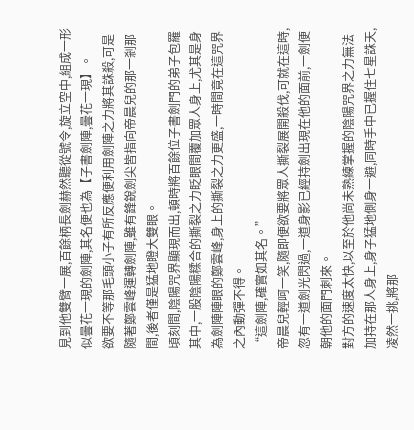見到他雙臂一展,百餘柄長劍赫然聽從號令,旋立空中,組成一形似曇花一現的劍陣,其名便也為【子書劍陣,曇花一現】。
欲要不等那毛頭小子有所反應便利用劍陣之力將其誅殺,可是隨著鄭雲峰運轉劍陣,雖有鋒銳劍尖皆指向帝晨兒的那一剎那間,後者僅是猛地瞪大雙眼。
頃刻間,陰陽咒界顯現而出,頓時將百餘位子書劍門的弟子包羅其中,一股陰陽糅合的撕裂之力眨眼間覆加眾人身上,尤其是身為劍陣陣眼的鄭雲峰,身上的撕裂之力更盛,一時間竟在這咒界之內動彈不得。
“這劍陣,確實如其名。”
帝晨兒輕呵一笑,隨即便欲要將眾人撕裂展開殺伐,可就在這時,忽有一道劍光閃過,一道身影已經持劍出現在他的面前,一劍便朝他的面門刺來。
對方的速度太快,以至於他尚未熟練掌握的陰陽咒界之力無法加持在那人身上,身子猛地側身一避,同時手中已握住七星誅天,凌然一挑,將那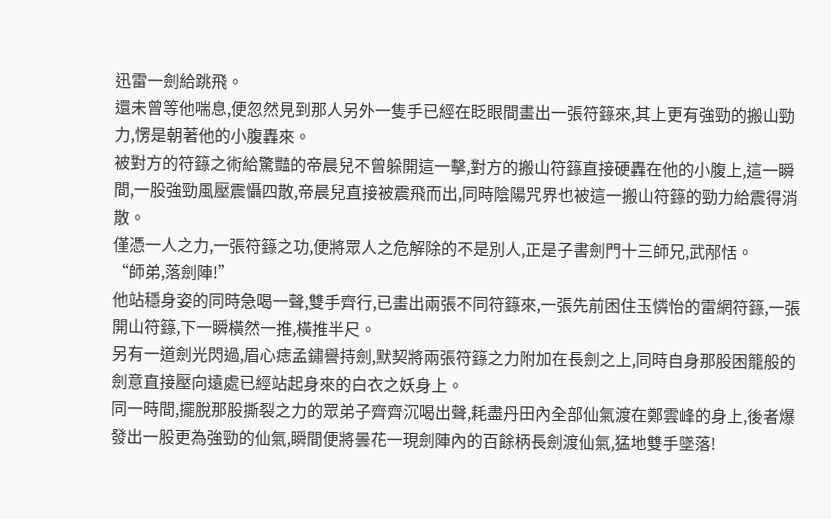迅雷一劍給跳飛。
還未曾等他喘息,便忽然見到那人另外一隻手已經在眨眼間畫出一張符籙來,其上更有強勁的搬山勁力,愣是朝著他的小腹轟來。
被對方的符籙之術給驚豔的帝晨兒不曾躲開這一擊,對方的搬山符籙直接硬轟在他的小腹上,這一瞬間,一股強勁風壓震懾四散,帝晨兒直接被震飛而出,同時陰陽咒界也被這一搬山符籙的勁力給震得消散。
僅憑一人之力,一張符籙之功,便將眾人之危解除的不是別人,正是子書劍門十三師兄,武邴恬。
“師弟,落劍陣!”
他站穩身姿的同時急喝一聲,雙手齊行,已畫出兩張不同符籙來,一張先前困住玉憐怡的雷網符籙,一張開山符籙,下一瞬橫然一推,橫推半尺。
另有一道劍光閃過,眉心痣孟鏽譽持劍,默契將兩張符籙之力附加在長劍之上,同時自身那股困籠般的劍意直接壓向遠處已經站起身來的白衣之妖身上。
同一時間,擺脫那股撕裂之力的眾弟子齊齊沉喝出聲,耗盡丹田內全部仙氣渡在鄭雲峰的身上,後者爆發出一股更為強勁的仙氣,瞬間便將曇花一現劍陣內的百餘柄長劍渡仙氣,猛地雙手墜落!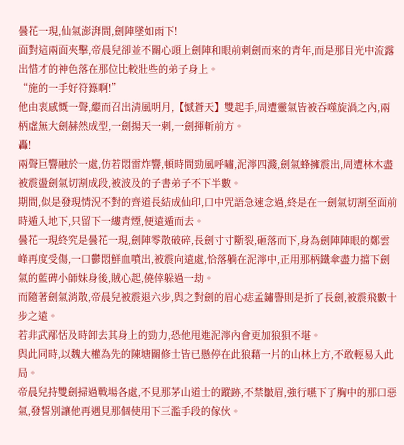曇花一現,仙氣澎湃間,劍陣墜如雨下!
面對這兩面夾擊,帝晨兒卻並不關心頭上劍陣和眼前刺劍而來的青年,而是那目光中流露出惜才的神色落在那位比較壯些的弟子身上。
“施的一手好符籙啊!”
他由衷感慨一聲,繼而召出清風明月,【憾蒼天】雙起手,周遭靈氣皆被吞噬旋渦之內,兩柄虛無大劍赫然成型,一劍揚天一刺,一劍揮斬前方。
轟!
兩聲巨響融於一處,仿若悶雷炸響,頓時間勁風呼嘯,泥濘四濺,劍氣蜂擁震出,周遭林木盡被震盪劍氣切割成段,被波及的子書弟子不下半數。
期間,似是發現情況不對的齊道長結成仙印,口中咒語急速念過,終是在一劍氣切割至面前時遁入地下,只留下一縷青煙,便遠遁而去。
曇花一現終究是曇花一現,劍陣零散破碎,長劍寸寸斷裂,砸落而下,身為劍陣陣眼的鄭雲峰再度受傷,一口鬱悶鮮血噴出,被震向遠處,恰落躺在泥濘中,正用那柄鐵傘盡力擋下劍氣的藍碑小師妹身後,賊心起,僥倖躲過一劫。
而隨著劍氣消散,帝晨兒被震退六步,與之對劍的眉心痣孟鏽譽則是折了長劍,被震飛數十步之遠。
若非武邴恬及時卸去其身上的勁力,恐他甩進泥濘內會更加狼狽不堪。
與此同時,以魏大權為先的陳塘關修士皆已懸停在此狼藉一片的山林上方,不敢輕易入此局。
帝晨兒持雙劍掃過戰場各處,不見那茅山道士的蹤跡,不禁皺眉,強行嚥下了胸中的那口惡氣,發誓別讓他再遇見那個使用下三濫手段的傢伙。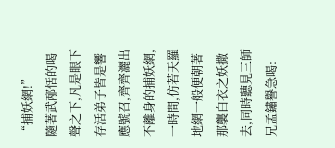“捕妖網!”
隨著武邴恬的喝聲之下,凡是眼下存活弟子皆是響應號召,齊齊灑出不離身的捕妖網,一時間,仿若天羅地網一般便朝著那襲白衣之妖撒去,同時聽見三師兄孟鏽譽急喝: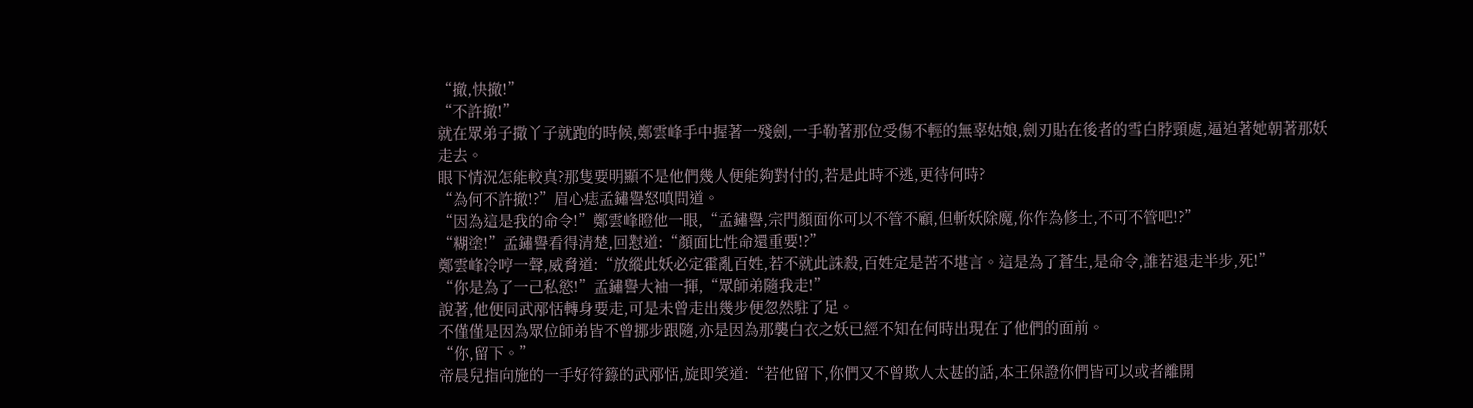“撤,快撤!”
“不許撤!”
就在眾弟子撒丫子就跑的時候,鄭雲峰手中握著一殘劍,一手勒著那位受傷不輕的無辜姑娘,劍刃貼在後者的雪白脖頸處,逼迫著她朝著那妖走去。
眼下情況怎能較真?那隻要明顯不是他們幾人便能夠對付的,若是此時不逃,更待何時?
“為何不許撤!?”眉心痣孟鏽譽怒嗔問道。
“因為這是我的命令!”鄭雲峰瞪他一眼,“孟鏽譽,宗門顏面你可以不管不顧,但斬妖除魔,你作為修士,不可不管吧!?”
“糊塗!”孟鏽譽看得清楚,回懟道:“顏面比性命還重要!?”
鄭雲峰冷哼一聲,威脅道:“放縱此妖必定霍亂百姓,若不就此誅殺,百姓定是苦不堪言。這是為了蒼生,是命令,誰若退走半步,死!”
“你是為了一己私慾!”孟鏽譽大袖一揮,“眾師弟隨我走!”
說著,他便同武邴恬轉身要走,可是未曾走出幾步便忽然駐了足。
不僅僅是因為眾位師弟皆不曾挪步跟隨,亦是因為那襲白衣之妖已經不知在何時出現在了他們的面前。
“你,留下。”
帝晨兒指向施的一手好符籙的武邴恬,旋即笑道:“若他留下,你們又不曾欺人太甚的話,本王保證你們皆可以或者離開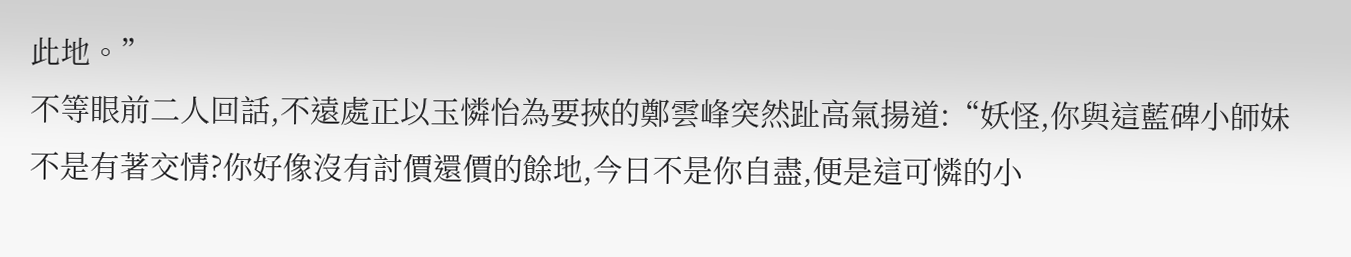此地。”
不等眼前二人回話,不遠處正以玉憐怡為要挾的鄭雲峰突然趾高氣揚道:“妖怪,你與這藍碑小師妹不是有著交情?你好像沒有討價還價的餘地,今日不是你自盡,便是這可憐的小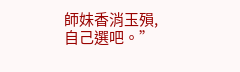師妹香消玉殞,自己選吧。”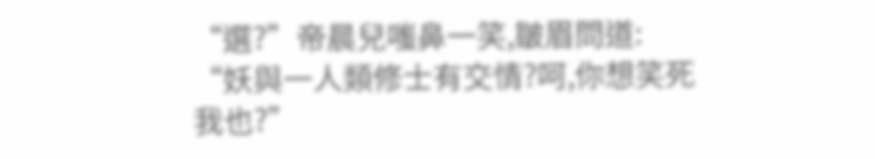“選?”帝晨兒嗤鼻一笑,皺眉問道:
“妖與一人類修士有交情?呵,你想笑死我也?”